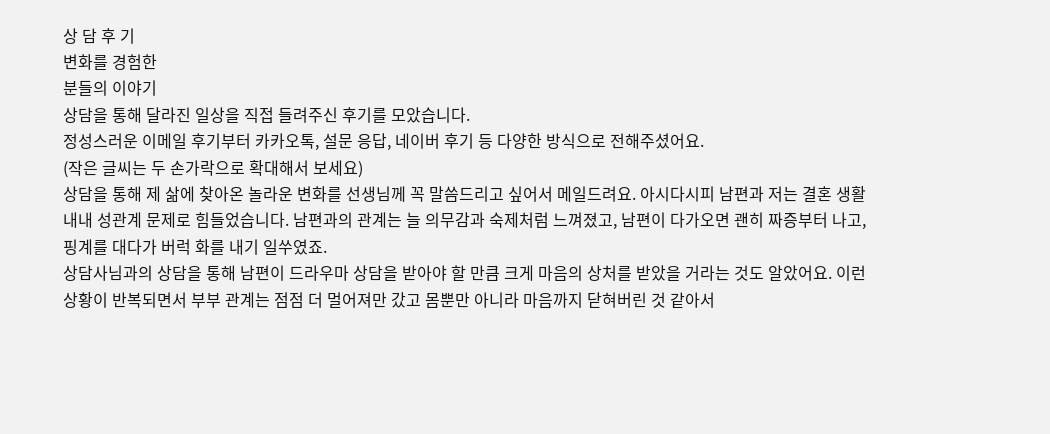상 담 후 기
변화를 경험한
분들의 이야기
상담을 통해 달라진 일상을 직접 들려주신 후기를 모았습니다.
정성스러운 이메일 후기부터 카카오톡, 설문 응답, 네이버 후기 등 다양한 방식으로 전해주셨어요.
(작은 글씨는 두 손가락으로 확대해서 보세요)
상담을 통해 제 삶에 찾아온 놀라운 변화를 선생님께 꼭 말씀드리고 싶어서 메일드려요. 아시다시피 남편과 저는 결혼 생활 내내 성관계 문제로 힘들었습니다. 남편과의 관계는 늘 의무감과 숙제처럼 느껴졌고, 남편이 다가오면 괜히 짜증부터 나고, 핑계를 대다가 버럭 화를 내기 일쑤였죠.
상담사님과의 상담을 통해 남편이 드라우마 상담을 받아야 할 만큼 크게 마음의 상처를 받았을 거라는 것도 알았어요. 이런 상황이 반복되면서 부부 관계는 점점 더 멀어져만 갔고 몸뿐만 아니라 마음까지 닫혀버린 것 같아서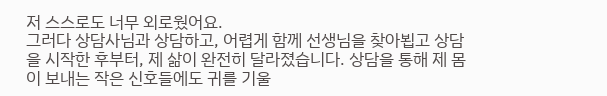저 스스로도 너무 외로웠어요.
그러다 상담사님과 상담하고, 어렵게 함께 선생님을 찾아뵙고 상담을 시작한 후부터, 제 삶이 완전히 달라졌습니다. 상담을 통해 제 몸이 보내는 작은 신호들에도 귀를 기울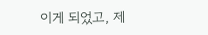이게 되었고, 제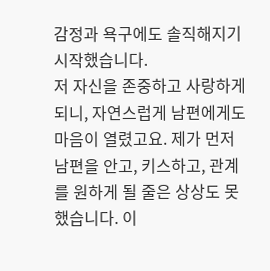감정과 욕구에도 솔직해지기 시작했습니다.
저 자신을 존중하고 사랑하게 되니, 자연스럽게 남편에게도 마음이 열렸고요. 제가 먼저 남편을 안고, 키스하고, 관계를 원하게 될 줄은 상상도 못했습니다. 이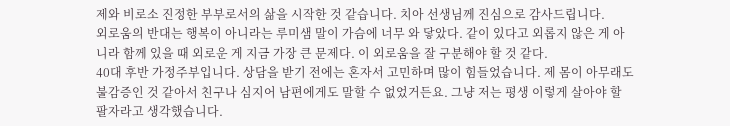제와 비로소 진정한 부부로서의 삶을 시작한 것 같습니다. 치아 선생님께 진심으로 감사드립니다.
외로움의 반대는 행복이 아니라는 루미샘 말이 가슴에 너무 와 닿았다. 같이 있다고 외롭지 않은 게 아니라 함께 있을 때 외로운 게 지금 가장 큰 문제다. 이 외로움을 잘 구분해야 할 것 같다.
40대 후반 가정주부입니다. 상담을 받기 전에는 혼자서 고민하며 많이 힘들었습니다. 제 몸이 아무래도 불감증인 것 같아서 친구나 심지어 남편에게도 말할 수 없었거든요. 그냥 저는 평생 이렇게 살아야 할 팔자라고 생각했습니다.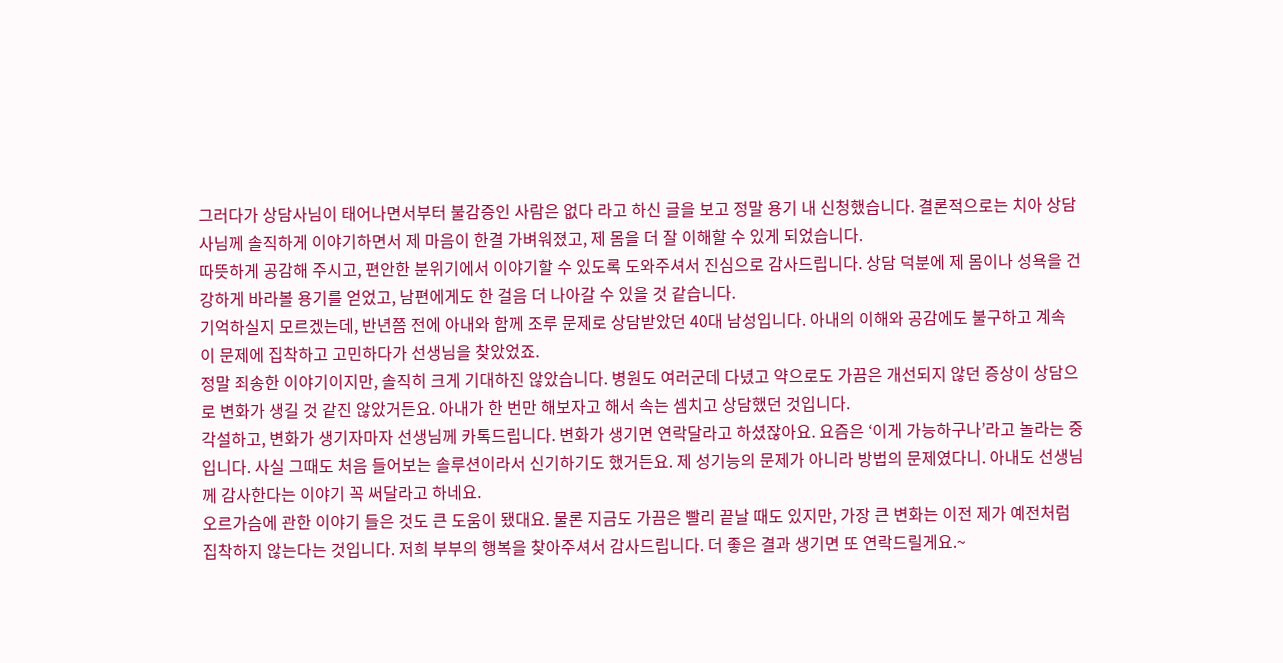그러다가 상담사님이 태어나면서부터 불감증인 사람은 없다 라고 하신 글을 보고 정말 용기 내 신청했습니다. 결론적으로는 치아 상담사님께 솔직하게 이야기하면서 제 마음이 한결 가벼워졌고, 제 몸을 더 잘 이해할 수 있게 되었습니다.
따뜻하게 공감해 주시고, 편안한 분위기에서 이야기할 수 있도록 도와주셔서 진심으로 감사드립니다. 상담 덕분에 제 몸이나 성욕을 건강하게 바라볼 용기를 얻었고, 남편에게도 한 걸음 더 나아갈 수 있을 것 같습니다.
기억하실지 모르겠는데, 반년쯤 전에 아내와 함께 조루 문제로 상담받았던 40대 남성입니다. 아내의 이해와 공감에도 불구하고 계속 이 문제에 집착하고 고민하다가 선생님을 찾았었죠.
정말 죄송한 이야기이지만, 솔직히 크게 기대하진 않았습니다. 병원도 여러군데 다녔고 약으로도 가끔은 개선되지 않던 증상이 상담으로 변화가 생길 것 같진 않았거든요. 아내가 한 번만 해보자고 해서 속는 셈치고 상담했던 것입니다.
각설하고, 변화가 생기자마자 선생님께 카톡드립니다. 변화가 생기면 연락달라고 하셨잖아요. 요즘은 ‘이게 가능하구나’라고 놀라는 중입니다. 사실 그때도 처음 들어보는 솔루션이라서 신기하기도 했거든요. 제 성기능의 문제가 아니라 방법의 문제였다니. 아내도 선생님께 감사한다는 이야기 꼭 써달라고 하네요.
오르가슴에 관한 이야기 들은 것도 큰 도움이 됐대요. 물론 지금도 가끔은 빨리 끝날 때도 있지만, 가장 큰 변화는 이전 제가 예전처럼 집착하지 않는다는 것입니다. 저희 부부의 행복을 찾아주셔서 감사드립니다. 더 좋은 결과 생기면 또 연락드릴게요.~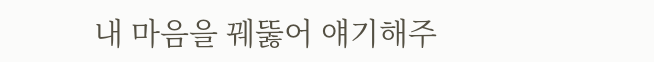내 마음을 꿰뚫어 얘기해주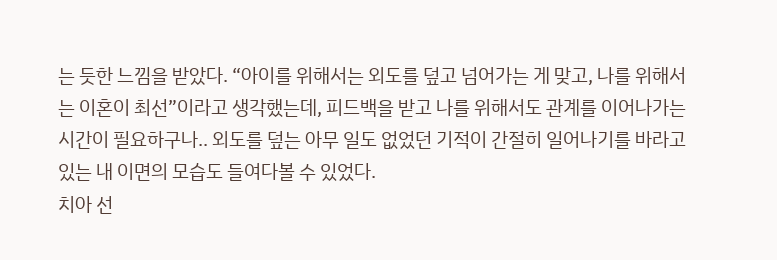는 듯한 느낌을 받았다. “아이를 위해서는 외도를 덮고 넘어가는 게 맞고, 나를 위해서는 이혼이 최선”이라고 생각했는데, 피드백을 받고 나를 위해서도 관계를 이어나가는 시간이 필요하구나.. 외도를 덮는 아무 일도 없었던 기적이 간절히 일어나기를 바라고 있는 내 이면의 모습도 들여다볼 수 있었다.
치아 선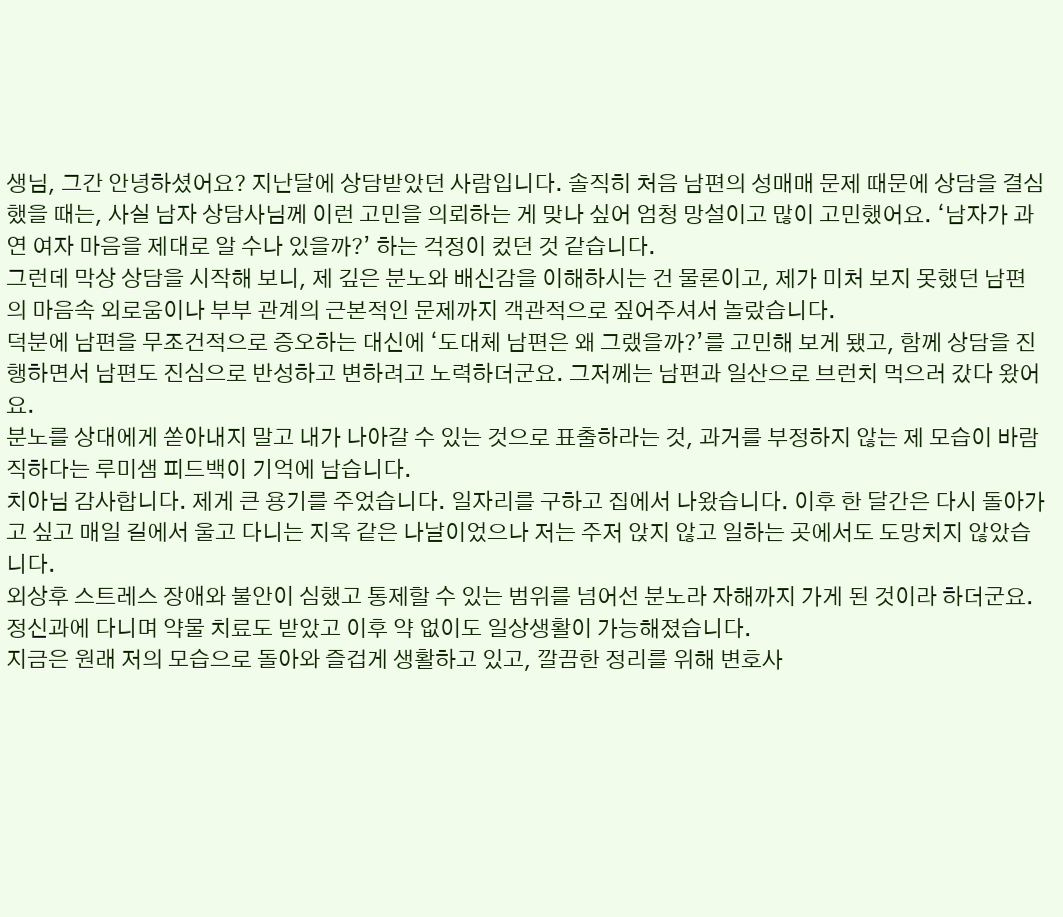생님, 그간 안녕하셨어요? 지난달에 상담받았던 사람입니다. 솔직히 처음 남편의 성매매 문제 때문에 상담을 결심했을 때는, 사실 남자 상담사님께 이런 고민을 의뢰하는 게 맞나 싶어 엄청 망설이고 많이 고민했어요. ‘남자가 과연 여자 마음을 제대로 알 수나 있을까?’ 하는 걱정이 컸던 것 같습니다.
그런데 막상 상담을 시작해 보니, 제 깊은 분노와 배신감을 이해하시는 건 물론이고, 제가 미처 보지 못했던 남편의 마음속 외로움이나 부부 관계의 근본적인 문제까지 객관적으로 짚어주셔서 놀랐습니다.
덕분에 남편을 무조건적으로 증오하는 대신에 ‘도대체 남편은 왜 그랬을까?’를 고민해 보게 됐고, 함께 상담을 진행하면서 남편도 진심으로 반성하고 변하려고 노력하더군요. 그저께는 남편과 일산으로 브런치 먹으러 갔다 왔어요.
분노를 상대에게 쏟아내지 말고 내가 나아갈 수 있는 것으로 표출하라는 것, 과거를 부정하지 않는 제 모습이 바람직하다는 루미샘 피드백이 기억에 남습니다.
치아님 감사합니다. 제게 큰 용기를 주었습니다. 일자리를 구하고 집에서 나왔습니다. 이후 한 달간은 다시 돌아가고 싶고 매일 길에서 울고 다니는 지옥 같은 나날이었으나 저는 주저 앉지 않고 일하는 곳에서도 도망치지 않았습니다.
외상후 스트레스 장애와 불안이 심했고 통제할 수 있는 범위를 넘어선 분노라 자해까지 가게 된 것이라 하더군요. 정신과에 다니며 약물 치료도 받았고 이후 약 없이도 일상생활이 가능해졌습니다.
지금은 원래 저의 모습으로 돌아와 즐겁게 생활하고 있고, 깔끔한 정리를 위해 변호사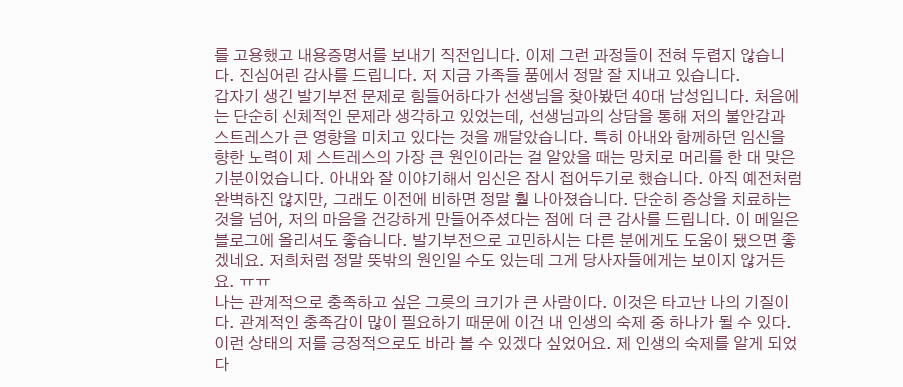를 고용했고 내용증명서를 보내기 직전입니다. 이제 그런 과정들이 전혀 두렵지 않습니다. 진심어린 감사를 드립니다. 저 지금 가족들 품에서 정말 잘 지내고 있습니다.
갑자기 생긴 발기부전 문제로 힘들어하다가 선생님을 찾아봤던 40대 남성입니다. 처음에는 단순히 신체적인 문제라 생각하고 있었는데, 선생님과의 상담을 통해 저의 불안감과 스트레스가 큰 영향을 미치고 있다는 것을 깨달았습니다. 특히 아내와 함께하던 임신을 향한 노력이 제 스트레스의 가장 큰 원인이라는 걸 알았을 때는 망치로 머리를 한 대 맞은 기분이었습니다. 아내와 잘 이야기해서 임신은 잠시 접어두기로 했습니다. 아직 예전처럼 완벽하진 않지만, 그래도 이전에 비하면 정말 훨 나아졌습니다. 단순히 증상을 치료하는 것을 넘어, 저의 마음을 건강하게 만들어주셨다는 점에 더 큰 감사를 드립니다. 이 메일은 블로그에 올리셔도 좋습니다. 발기부전으로 고민하시는 다른 분에게도 도움이 됐으면 좋겠네요. 저희처럼 정말 뜻밖의 원인일 수도 있는데 그게 당사자들에게는 보이지 않거든요. ㅠㅠ
나는 관계적으로 충족하고 싶은 그릇의 크기가 큰 사람이다. 이것은 타고난 나의 기질이다. 관계적인 충족감이 많이 필요하기 때문에 이건 내 인생의 숙제 중 하나가 될 수 있다. 이런 상태의 저를 긍정적으로도 바라 볼 수 있겠다 싶었어요. 제 인생의 숙제를 알게 되었다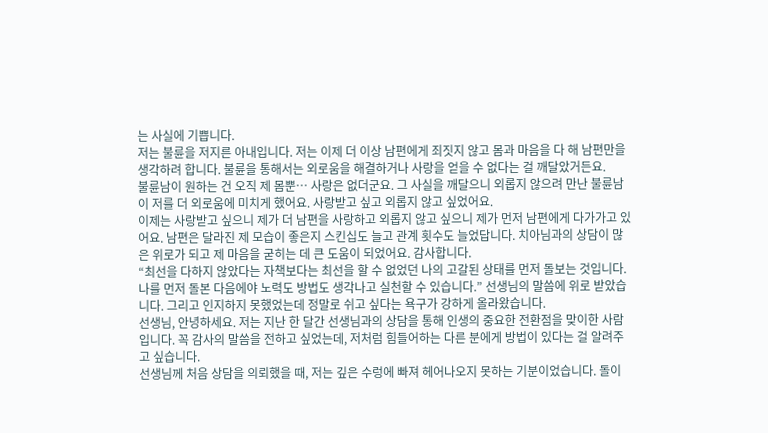는 사실에 기쁩니다.
저는 불륜을 저지른 아내입니다. 저는 이제 더 이상 남편에게 죄짓지 않고 몸과 마음을 다 해 남편만을 생각하려 합니다. 불륜을 통해서는 외로움을 해결하거나 사랑을 얻을 수 없다는 걸 깨달았거든요.
불륜남이 원하는 건 오직 제 몸뿐… 사랑은 없더군요. 그 사실을 깨달으니 외롭지 않으려 만난 불륜남이 저를 더 외로움에 미치게 했어요. 사랑받고 싶고 외롭지 않고 싶었어요.
이제는 사랑받고 싶으니 제가 더 남편을 사랑하고 외롭지 않고 싶으니 제가 먼저 남편에게 다가가고 있어요. 남편은 달라진 제 모습이 좋은지 스킨십도 늘고 관계 횟수도 늘었답니다. 치아님과의 상담이 많은 위로가 되고 제 마음을 굳히는 데 큰 도움이 되었어요. 감사합니다.
“최선을 다하지 않았다는 자책보다는 최선을 할 수 없었던 나의 고갈된 상태를 먼저 돌보는 것입니다. 나를 먼저 돌본 다음에야 노력도 방법도 생각나고 실천할 수 있습니다.” 선생님의 말씀에 위로 받았습니다. 그리고 인지하지 못했었는데 정말로 쉬고 싶다는 욕구가 강하게 올라왔습니다.
선생님, 안녕하세요. 저는 지난 한 달간 선생님과의 상담을 통해 인생의 중요한 전환점을 맞이한 사람입니다. 꼭 감사의 말씀을 전하고 싶었는데, 저처럼 힘들어하는 다른 분에게 방법이 있다는 걸 알려주고 싶습니다.
선생님께 처음 상담을 의뢰했을 때, 저는 깊은 수렁에 빠져 헤어나오지 못하는 기분이었습니다. 돌이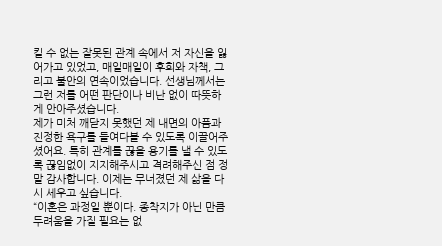킬 수 없는 잘못된 관계 속에서 저 자신을 잃어가고 있었고, 매일매일이 후회와 자책, 그리고 불안의 연속이었습니다. 선생님께서는 그런 저를 어떤 판단이나 비난 없이 따뜻하게 안아주셨습니다.
제가 미처 깨닫지 못했던 제 내면의 아픔과 진정한 욕구를 들여다볼 수 있도록 이끌어주셨어요. 특히 관계를 끊을 용기를 낼 수 있도록 끊임없이 지지해주시고 격려해주신 점 정말 감사합니다. 이제는 무너졌던 제 삶을 다시 세우고 싶습니다.
“이혼은 과정일 뿐이다. 종착지가 아닌 만큼 두려움을 가질 필요는 없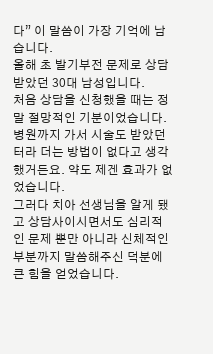다” 이 말씀이 가장 기억에 남습니다.
올해 초 발기부전 문제로 상담받았던 30대 남성입니다.
처음 상담을 신청했을 때는 정말 절망적인 기분이었습니다. 병원까지 가서 시술도 받았던 터라 더는 방법이 없다고 생각했거든요. 약도 제겐 효과가 없었습니다.
그러다 치아 선생님을 알게 됐고 상담사이시면서도 심리적인 문제 뿐만 아니라 신체적인 부분까지 말씀해주신 덕분에 큰 힘을 얻었습니다.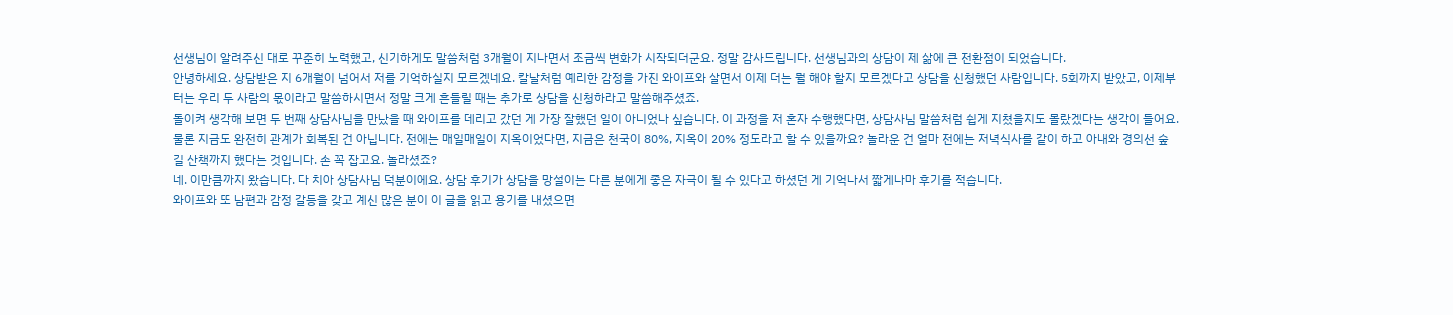선생님이 알려주신 대로 꾸준히 노력했고, 신기하게도 말씀처럼 3개월이 지나면서 조금씩 변화가 시작되더군요. 정말 감사드립니다. 선생님과의 상담이 제 삶에 큰 전환점이 되었습니다.
안녕하세요. 상담받은 지 6개월이 넘어서 저를 기억하실지 모르겠네요. 칼날처럼 예리한 감정을 가진 와이프와 살면서 이제 더는 뭘 해야 할지 모르겠다고 상담을 신청했던 사람입니다. 5회까지 받았고, 이제부터는 우리 두 사람의 몫이라고 말씀하시면서 정말 크게 흔들릴 때는 추가로 상담을 신청하라고 말씀해주셨죠.
돌이켜 생각해 보면 두 번째 상담사님을 만났을 때 와이프를 데리고 갔던 게 가장 잘했던 일이 아니었나 싶습니다. 이 과정을 저 혼자 수행했다면, 상담사님 말씀처럼 쉽게 지쳤을지도 몰랐겠다는 생각이 들어요.
물론 지금도 완전히 관계가 회복된 건 아닙니다. 전에는 매일매일이 지옥이었다면, 지금은 천국이 80%, 지옥이 20% 정도라고 할 수 있을까요? 놀라운 건 얼마 전에는 저녁식사를 같이 하고 아내와 경의선 숲길 산책까지 했다는 것입니다. 손 꼭 잡고요. 놀라셨죠?
네. 이만큼까지 왔습니다. 다 치아 상담사님 덕분이에요. 상담 후기가 상담을 망설이는 다른 분에게 좋은 자극이 될 수 있다고 하셨던 게 기억나서 짧게나마 후기를 적습니다.
와이프와 또 남편과 감정 갈등을 갖고 계신 많은 분이 이 글을 읽고 용기를 내셨으면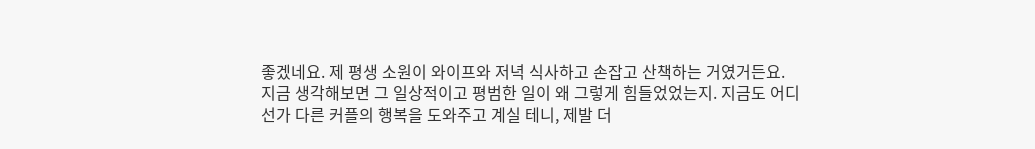좋겠네요. 제 평생 소원이 와이프와 저녁 식사하고 손잡고 산책하는 거였거든요.
지금 생각해보면 그 일상적이고 평범한 일이 왜 그렇게 힘들었었는지. 지금도 어디선가 다른 커플의 행복을 도와주고 계실 테니, 제발 더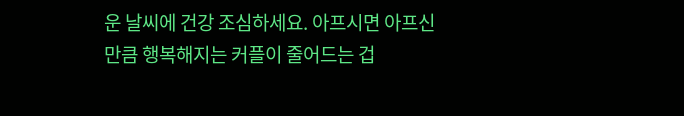운 날씨에 건강 조심하세요. 아프시면 아프신 만큼 행복해지는 커플이 줄어드는 겁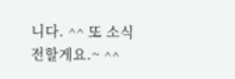니다. ^^ 또 소식 전할게요.~ ^^